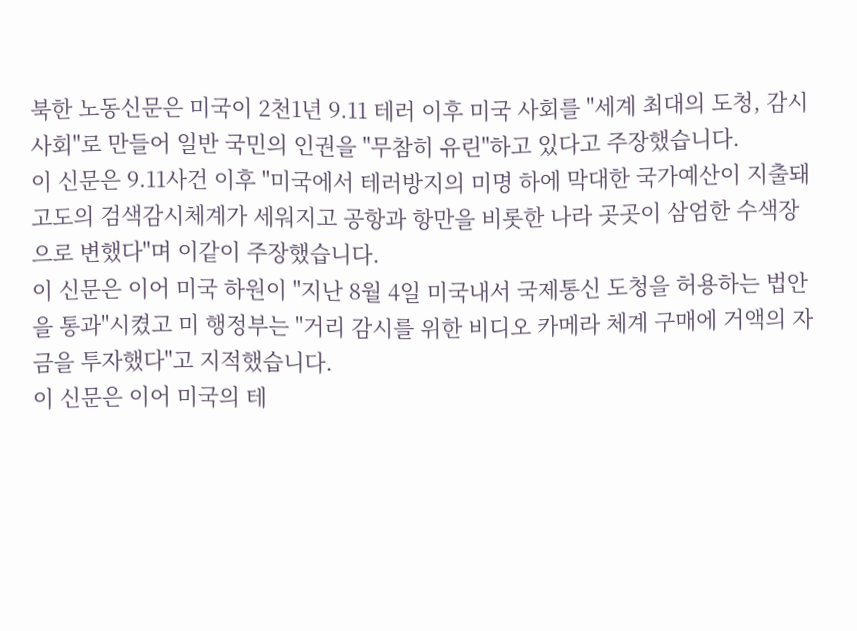북한 노동신문은 미국이 2천1년 9.11 테러 이후 미국 사회를 "세계 최대의 도청, 감시사회"로 만들어 일반 국민의 인권을 "무참히 유린"하고 있다고 주장했습니다.
이 신문은 9.11사건 이후 "미국에서 테러방지의 미명 하에 막대한 국가예산이 지출돼 고도의 검색감시체계가 세워지고 공항과 항만을 비롯한 나라 곳곳이 삼엄한 수색장으로 변했다"며 이같이 주장했습니다.
이 신문은 이어 미국 하원이 "지난 8월 4일 미국내서 국제통신 도청을 허용하는 법안을 통과"시켰고 미 행정부는 "거리 감시를 위한 비디오 카메라 체계 구매에 거액의 자금을 투자했다"고 지적했습니다.
이 신문은 이어 미국의 테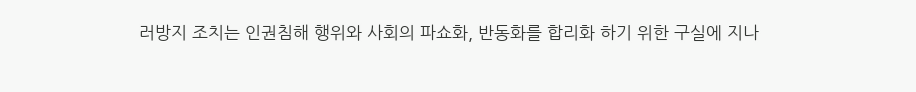러방지 조치는 인권침해 행위와 사회의 파쇼화, 반동화를 합리화 하기 위한 구실에 지나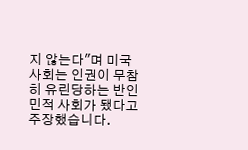지 않는다"며 미국 사회는 인권이 무참히 유린당하는 반인민적 사회가 됐다고 주장했습니다.